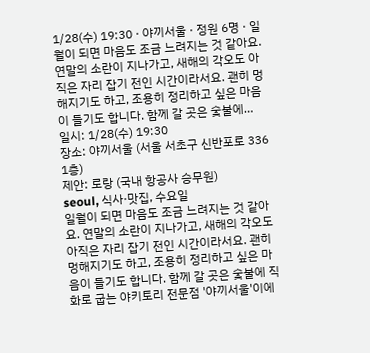1/28(수) 19:30 · 야끼서울 · 정원 6명 · 일월이 되면 마음도 조금 느려지는 것 같아요. 연말의 소란이 지나가고, 새해의 각오도 아직은 자리 잡기 전인 시간이라서요. 괜히 멍해지기도 하고, 조용히 정리하고 싶은 마음이 들기도 합니다. 함께 갈 곳은 숯불에…
일시: 1/28(수) 19:30
장소: 야끼서울 (서울 서초구 신반포로 336 1층)
제안: 로랑 (국내 항공사 승무원)
seoul, 식사·맛집, 수요일
일월이 되면 마음도 조금 느려지는 것 같아요. 연말의 소란이 지나가고, 새해의 각오도 아직은 자리 잡기 전인 시간이라서요. 괜히 멍해지기도 하고, 조용히 정리하고 싶은 마음이 들기도 합니다. 함께 갈 곳은 숯불에 직화로 굽는 야키토리 전문점 '야끼서울'이에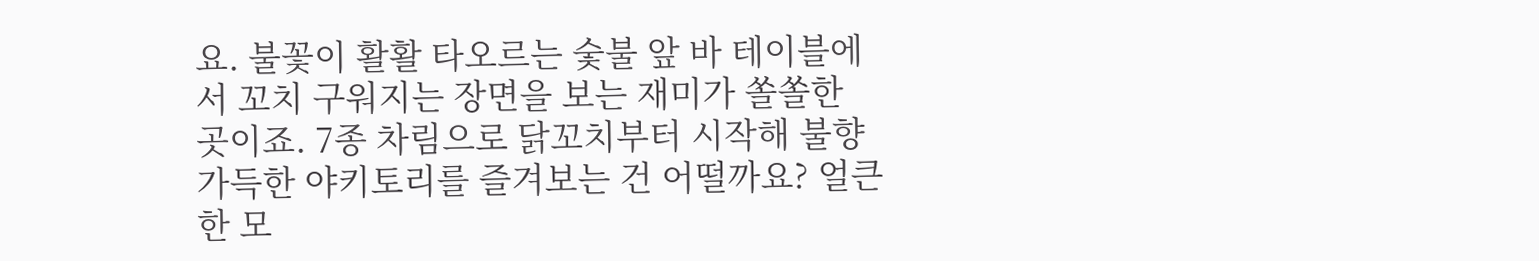요. 불꽃이 활활 타오르는 숯불 앞 바 테이블에서 꼬치 구워지는 장면을 보는 재미가 쏠쏠한 곳이죠. 7종 차림으로 닭꼬치부터 시작해 불향 가득한 야키토리를 즐겨보는 건 어떨까요? 얼큰한 모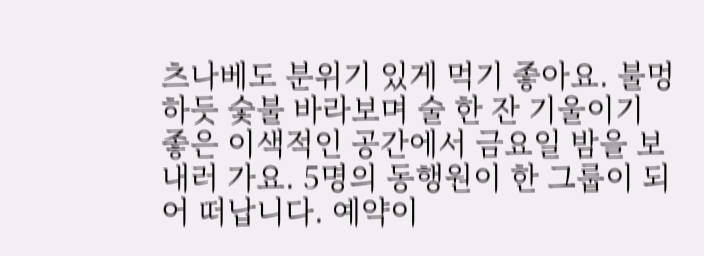츠나베도 분위기 있게 먹기 좋아요. 불멍하듯 숯불 바라보며 술 한 잔 기울이기 좋은 이색적인 공간에서 금요일 밤을 보내러 가요. 5명의 동행원이 한 그룹이 되어 떠납니다. 예약이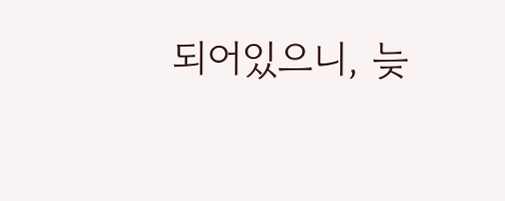되어있으니, 늦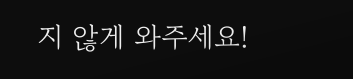지 않게 와주세요!